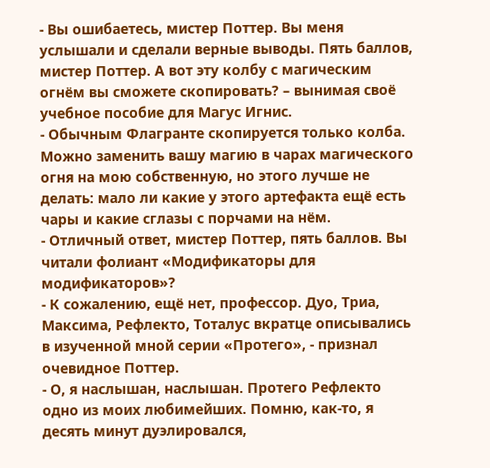- Вы ошибаетесь, мистер Поттер. Вы меня услышали и сделали верные выводы. Пять баллов, мистер Поттер. А вот эту колбу с магическим огнём вы сможете скопировать? – вынимая своё учебное пособие для Магус Игнис.
- Обычным Флагранте скопируется только колба. Можно заменить вашу магию в чарах магического огня на мою собственную, но этого лучше не делать: мало ли какие у этого артефакта ещё есть чары и какие сглазы с порчами на нём.
- Отличный ответ, мистер Поттер, пять баллов. Вы читали фолиант «Модификаторы для модификаторов»?
- К сожалению, ещё нет, профессор. Дуо, Триа, Максима, Рефлекто, Тоталус вкратце описывались в изученной мной серии «Протего», - признал очевидное Поттер.
- О, я наслышан, наслышан. Протего Рефлекто одно из моих любимейших. Помню, как-то, я десять минут дуэлировался,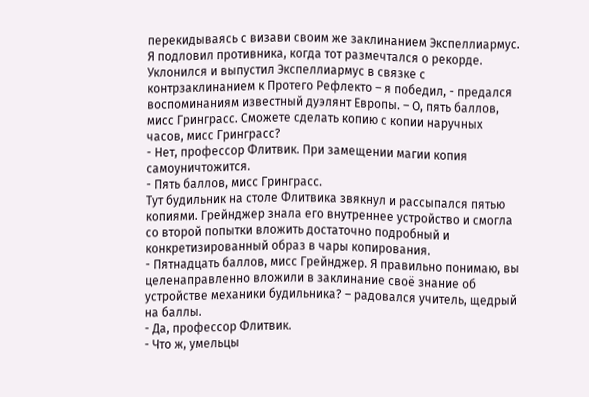перекидываясь с визави своим же заклинанием Экспеллиармус. Я подловил противника, когда тот размечтался о рекорде. Уклонился и выпустил Экспеллиармус в связке с контрзаклинанием к Протего Рефлекто – я победил, - предался воспоминаниям известный дуэлянт Европы. – О, пять баллов, мисс Гринграсс. Сможете сделать копию с копии наручных часов, мисс Гринграсс?
- Нет, профессор Флитвик. При замещении магии копия самоуничтожится.
- Пять баллов, мисс Гринграсс.
Тут будильник на столе Флитвика звякнул и рассыпался пятью копиями. Грейнджер знала его внутреннее устройство и смогла со второй попытки вложить достаточно подробный и конкретизированный образ в чары копирования.
- Пятнадцать баллов, мисс Грейнджер. Я правильно понимаю, вы целенаправленно вложили в заклинание своё знание об устройстве механики будильника? – радовался учитель, щедрый на баллы.
- Да, профессор Флитвик.
- Что ж, умельцы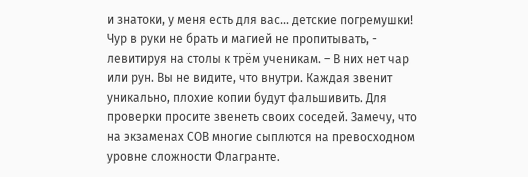и знатоки, у меня есть для вас… детские погремушки! Чур в руки не брать и магией не пропитывать, - левитируя на столы к трём ученикам. – В них нет чар или рун. Вы не видите, что внутри. Каждая звенит уникально, плохие копии будут фальшивить. Для проверки просите звенеть своих соседей. Замечу, что на экзаменах СОВ многие сыплются на превосходном уровне сложности Флагранте.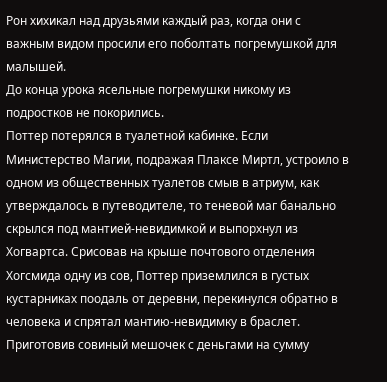Рон хихикал над друзьями каждый раз, когда они с важным видом просили его поболтать погремушкой для малышей.
До конца урока ясельные погремушки никому из подростков не покорились.
Поттер потерялся в туалетной кабинке. Если Министерство Магии, подражая Плаксе Миртл, устроило в одном из общественных туалетов смыв в атриум, как утверждалось в путеводителе, то теневой маг банально скрылся под мантией-невидимкой и выпорхнул из Хогвартса. Срисовав на крыше почтового отделения Хогсмида одну из сов, Поттер приземлился в густых кустарниках поодаль от деревни, перекинулся обратно в человека и спрятал мантию-невидимку в браслет. Приготовив совиный мешочек с деньгами на сумму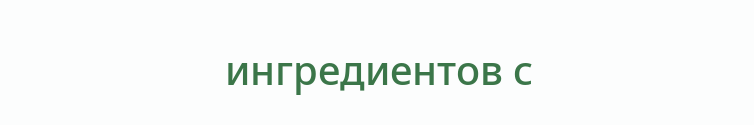ингредиентов с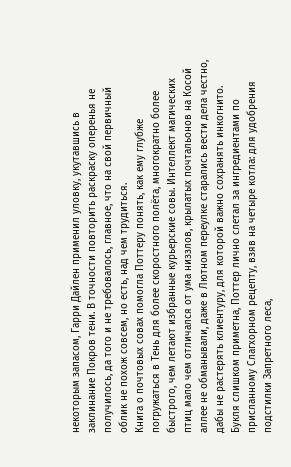некоторым запасом, Гарри Дайлен применил уловку, укутавшись в заклинание Покров тени. В точности повторить раскраску оперенья не получилось, да того и не требовалось, главное, что на свой первичный облик не похож совсем, но есть, над чем трудиться.
Книга о почтовых совах помогла Поттеру понять, как ему глубже погружаться в Тень для более скоростного полёта, многократно более быстрого, чем летают избранные курьерские совы. Интеллект магических птиц мало чем отличался от ума низзлов, крылатых почтальонов на Косой аллее не обманывали, даже в Лютном переулке старались вести дела честно, дабы не растерять клиентуру, для которой важно сохранять инкогнито. Букля слишком приметна, Поттер лично слетал за ингредиентами по присланному Слагхорном рецепту, взяв на четыре котла: для удобрения подстилки Запретного леса,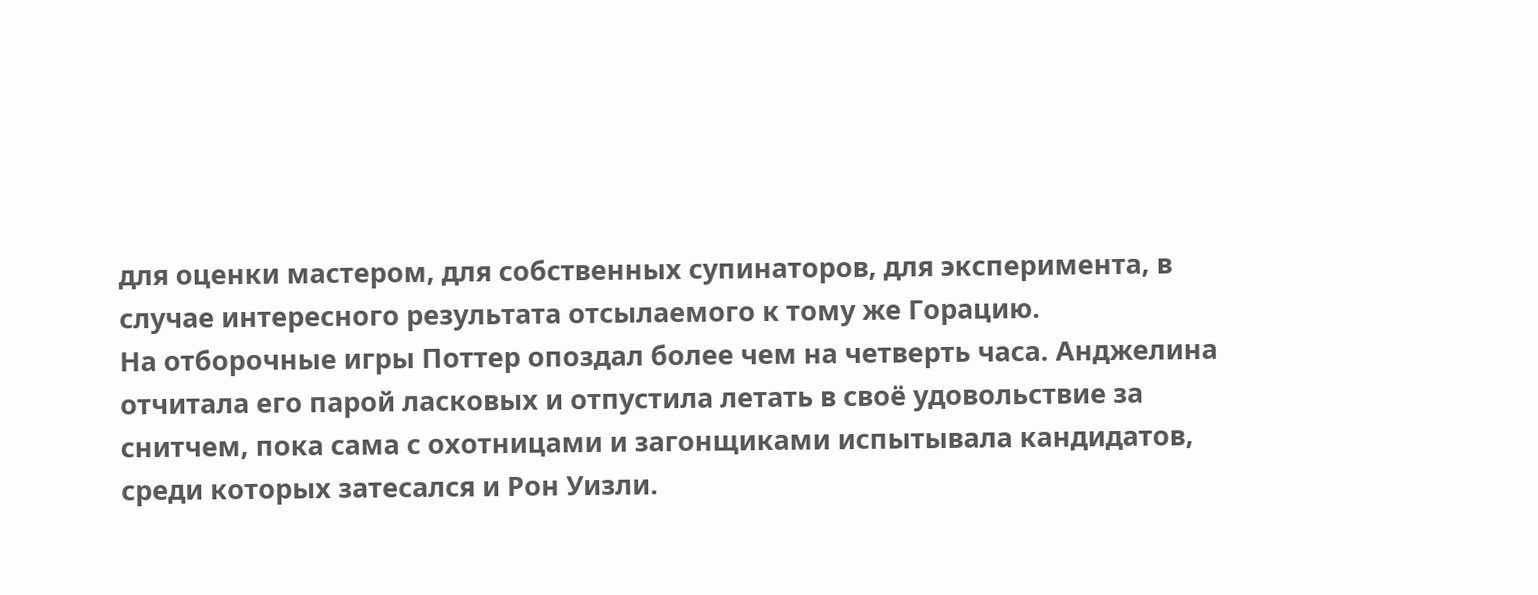для оценки мастером, для собственных супинаторов, для эксперимента, в случае интересного результата отсылаемого к тому же Горацию.
На отборочные игры Поттер опоздал более чем на четверть часа. Анджелина отчитала его парой ласковых и отпустила летать в своё удовольствие за снитчем, пока сама с охотницами и загонщиками испытывала кандидатов, среди которых затесался и Рон Уизли.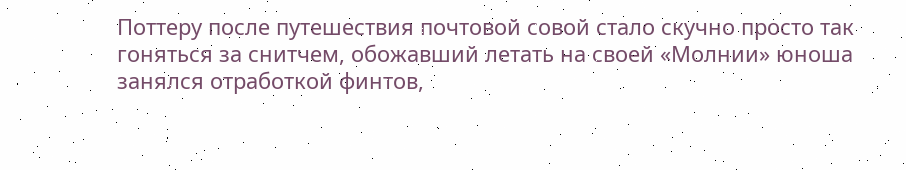Поттеру после путешествия почтовой совой стало скучно просто так гоняться за снитчем, обожавший летать на своей «Молнии» юноша занялся отработкой финтов,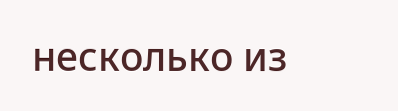несколько из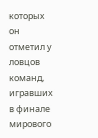которых он отметил у ловцов команд, игравших в финале мирового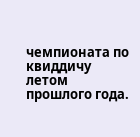чемпионата по квиддичу летом прошлого года.